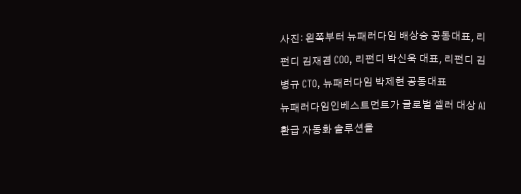사진: 왼쪽부터 뉴패러다임 배상승 공동대표, 리펀디 김재겸 COO, 리펀디 박신욱 대표, 리펀디 김병규 CTO, 뉴패러다임 박제현 공동대표
뉴패러다임인베스트먼트가 글로벌 셀러 대상 AI 환급 자동화 솔루션을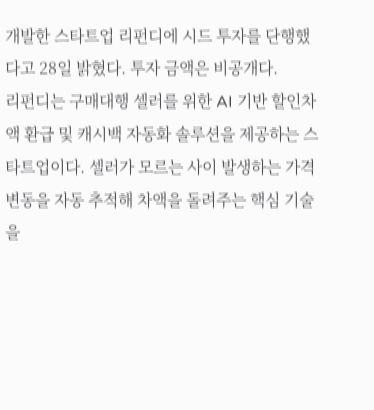개발한 스타트업 리펀디에 시드 투자를 단행했다고 28일 밝혔다. 투자 금액은 비공개다.
리펀디는 구매대행 셀러를 위한 AI 기반 할인차액 환급 및 캐시백 자동화 솔루션을 제공하는 스타트업이다. 셀러가 모르는 사이 발생하는 가격 변동을 자동 추적해 차액을 돌려주는 핵심 기술을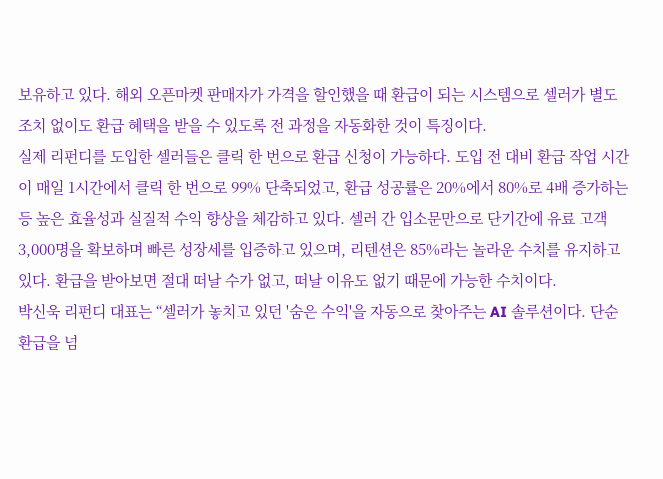보유하고 있다. 해외 오픈마켓 판매자가 가격을 할인했을 때 환급이 되는 시스템으로 셀러가 별도 조치 없이도 환급 혜택을 받을 수 있도록 전 과정을 자동화한 것이 특징이다.
실제 리펀디를 도입한 셀러들은 클릭 한 번으로 환급 신청이 가능하다. 도입 전 대비 환급 작업 시간이 매일 1시간에서 클릭 한 번으로 99% 단축되었고, 환급 성공률은 20%에서 80%로 4배 증가하는 등 높은 효율성과 실질적 수익 향상을 체감하고 있다. 셀러 간 입소문만으로 단기간에 유료 고객 3,000명을 확보하며 빠른 성장세를 입증하고 있으며, 리텐션은 85%라는 놀라운 수치를 유지하고 있다. 환급을 받아보면 절대 떠날 수가 없고, 떠날 이유도 없기 때문에 가능한 수치이다.
박신욱 리펀디 대표는 “셀러가 놓치고 있던 '숨은 수익'을 자동으로 찾아주는 AI 솔루션이다. 단순 환급을 넘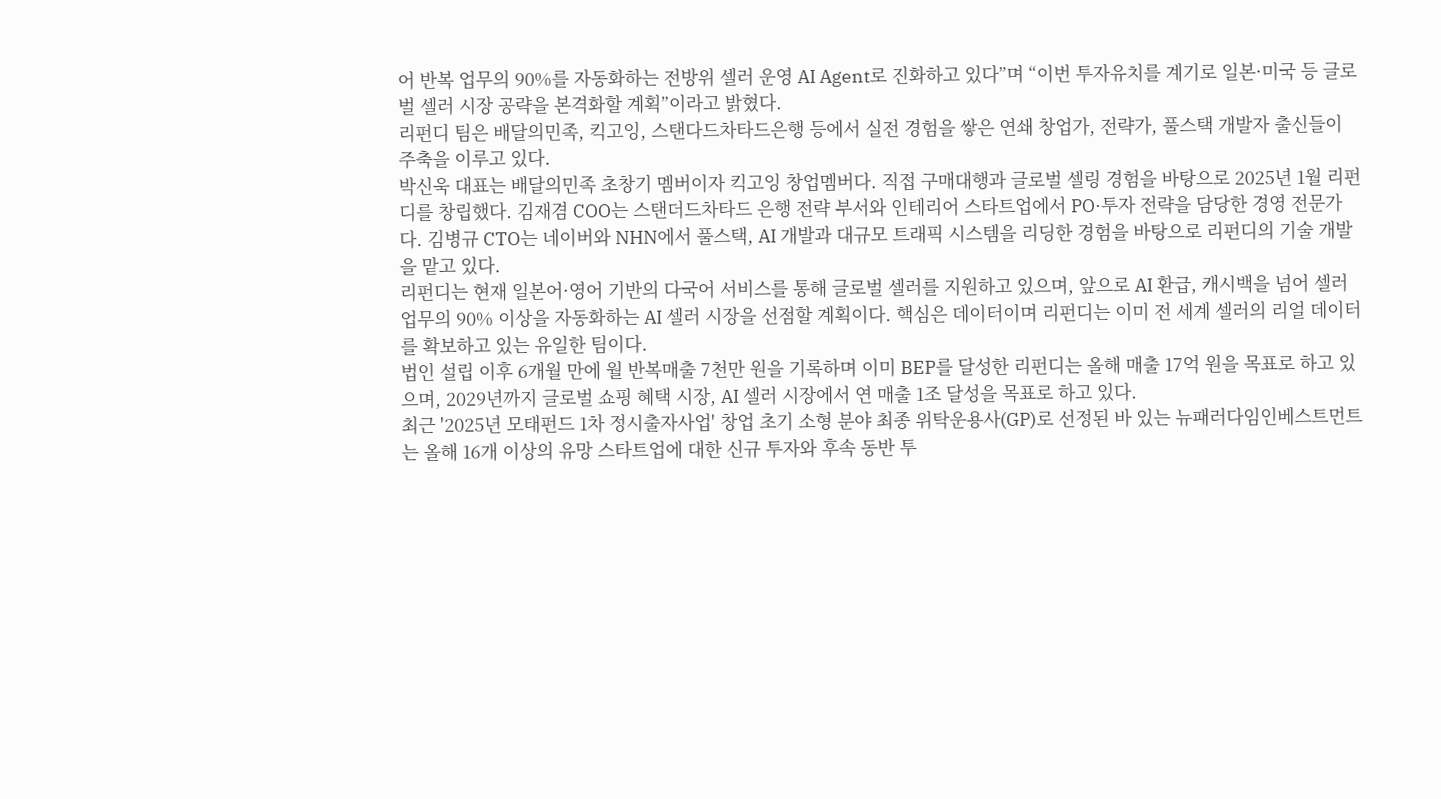어 반복 업무의 90%를 자동화하는 전방위 셀러 운영 AI Agent로 진화하고 있다”며 “이번 투자유치를 계기로 일본·미국 등 글로벌 셀러 시장 공략을 본격화할 계획”이라고 밝혔다.
리펀디 팀은 배달의민족, 킥고잉, 스탠다드차타드은행 등에서 실전 경험을 쌓은 연쇄 창업가, 전략가, 풀스택 개발자 출신들이 주축을 이루고 있다.
박신욱 대표는 배달의민족 초창기 멤버이자 킥고잉 창업멤버다. 직접 구매대행과 글로벌 셀링 경험을 바탕으로 2025년 1월 리펀디를 창립했다. 김재겸 COO는 스탠더드차타드 은행 전략 부서와 인테리어 스타트업에서 PO·투자 전략을 담당한 경영 전문가다. 김병규 CTO는 네이버와 NHN에서 풀스택, AI 개발과 대규모 트래픽 시스템을 리딩한 경험을 바탕으로 리펀디의 기술 개발을 맡고 있다.
리펀디는 현재 일본어·영어 기반의 다국어 서비스를 통해 글로벌 셀러를 지원하고 있으며, 앞으로 AI 환급, 캐시백을 넘어 셀러 업무의 90% 이상을 자동화하는 AI 셀러 시장을 선점할 계획이다. 핵심은 데이터이며 리펀디는 이미 전 세계 셀러의 리얼 데이터를 확보하고 있는 유일한 팀이다.
법인 설립 이후 6개월 만에 월 반복매출 7천만 원을 기록하며 이미 BEP를 달성한 리펀디는 올해 매출 17억 원을 목표로 하고 있으며, 2029년까지 글로벌 쇼핑 혜택 시장, AI 셀러 시장에서 연 매출 1조 달성을 목표로 하고 있다.
최근 '2025년 모태펀드 1차 정시출자사업' 창업 초기 소형 분야 최종 위탁운용사(GP)로 선정된 바 있는 뉴패러다임인베스트먼트는 올해 16개 이상의 유망 스타트업에 대한 신규 투자와 후속 동반 투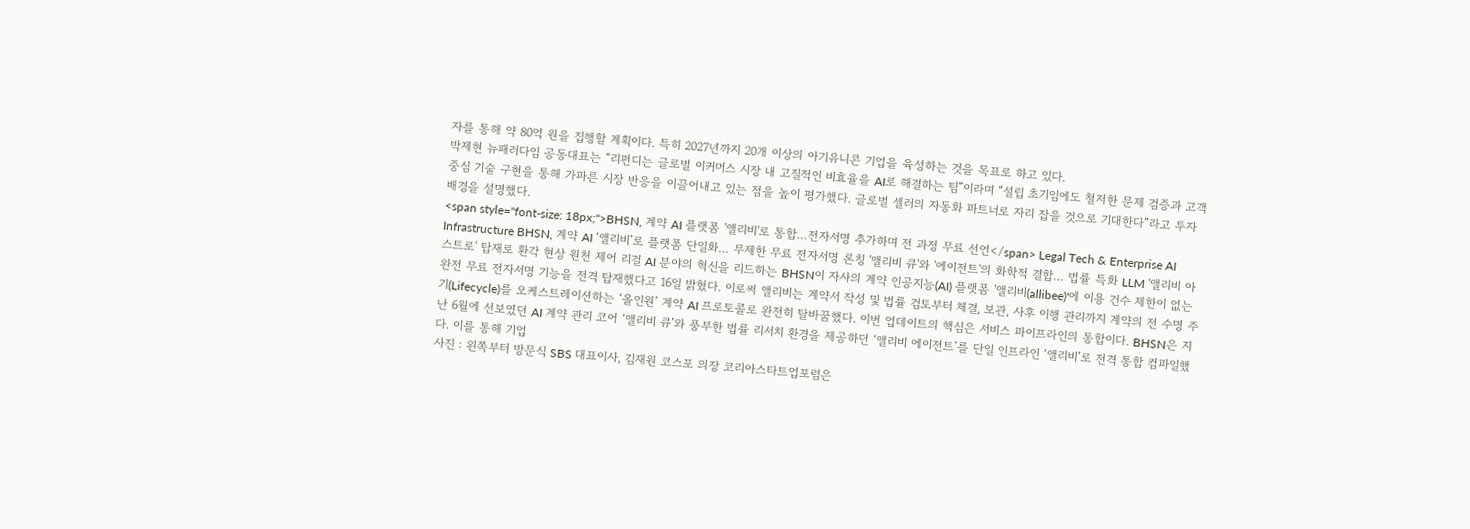자를 통해 약 80억 원을 집행할 계획이다. 특히 2027년까지 20개 이상의 아기유니콘 기업을 육성하는 것을 목표로 하고 있다.
박제현 뉴패러다임 공동대표는 “리펀디는 글로벌 이커머스 시장 내 고질적인 비효율을 AI로 해결하는 팀”이라며 “설립 초기임에도 철저한 문제 검증과 고객 중심 기술 구현을 통해 가파른 시장 반응을 이끌어내고 있는 점을 높이 평가했다. 글로벌 셀러의 자동화 파트너로 자리 잡을 것으로 기대한다”라고 투자 배경을 설명했다.
<span style="font-size: 18px;">BHSN, 계약 AI 플랫폼 '앨리비'로 통합…전자서명 추가하며 전 과정 무료 선언</span> Legal Tech & Enterprise AI Infrastructure BHSN, 계약 AI ‘앨리비’로 플랫폼 단일화… 무제한 무료 전자서명 론칭 '앨리비 큐'와 '에이전트'의 화학적 결합… 법률 특화 LLM '앨리비 아스트로' 탑재로 환각 현상 원천 제어 리걸 AI 분야의 혁신을 리드하는 BHSN이 자사의 계약 인공지능(AI) 플랫폼 '앨리비(allibee)'에 이용 건수 제한이 없는 완전 무료 전자서명 기능을 전격 탑재했다고 16일 밝혔다. 이로써 앨리비는 계약서 작성 및 법률 검토부터 체결, 보관, 사후 이행 관리까지 계약의 전 수명 주기(Lifecycle)를 오케스트레이션하는 ‘올인원’ 계약 AI 프로토콜로 완전히 탈바꿈했다. 이번 업데이트의 핵심은 서비스 파이프라인의 통합이다. BHSN은 지난 6월에 선보였던 AI 계약 관리 코어 ‘앨리비 큐’와 풍부한 법률 리서치 환경을 제공하던 ‘앨리비 에이전트’를 단일 인프라인 ‘앨리비’로 전격 통합 컴파일했다. 이를 통해 기업
사진 : 왼쪽부터 방문식 SBS 대표이사, 김재원 코스포 의장 코리아스타트업포럼은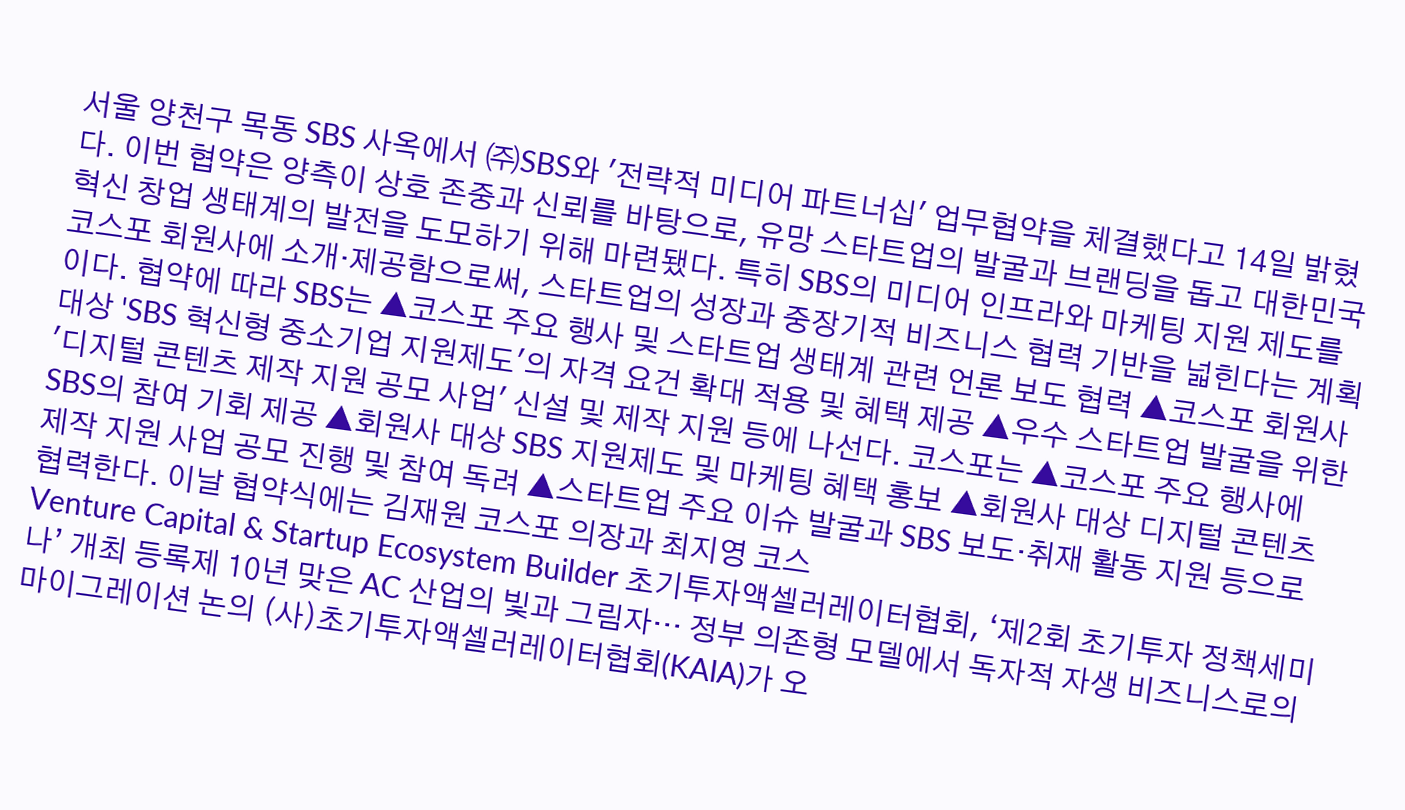서울 양천구 목동 SBS 사옥에서 ㈜SBS와 '전략적 미디어 파트너십' 업무협약을 체결했다고 14일 밝혔다. 이번 협약은 양측이 상호 존중과 신뢰를 바탕으로, 유망 스타트업의 발굴과 브랜딩을 돕고 대한민국 혁신 창업 생태계의 발전을 도모하기 위해 마련됐다. 특히 SBS의 미디어 인프라와 마케팅 지원 제도를 코스포 회원사에 소개·제공함으로써, 스타트업의 성장과 중장기적 비즈니스 협력 기반을 넓힌다는 계획이다. 협약에 따라 SBS는 ▲코스포 주요 행사 및 스타트업 생태계 관련 언론 보도 협력 ▲코스포 회원사 대상 'SBS 혁신형 중소기업 지원제도'의 자격 요건 확대 적용 및 혜택 제공 ▲우수 스타트업 발굴을 위한 '디지털 콘텐츠 제작 지원 공모 사업' 신설 및 제작 지원 등에 나선다. 코스포는 ▲코스포 주요 행사에 SBS의 참여 기회 제공 ▲회원사 대상 SBS 지원제도 및 마케팅 혜택 홍보 ▲회원사 대상 디지털 콘텐츠 제작 지원 사업 공모 진행 및 참여 독려 ▲스타트업 주요 이슈 발굴과 SBS 보도·취재 활동 지원 등으로 협력한다. 이날 협약식에는 김재원 코스포 의장과 최지영 코스
Venture Capital & Startup Ecosystem Builder 초기투자액셀러레이터협회, ‘제2회 초기투자 정책세미나’ 개최 등록제 10년 맞은 AC 산업의 빛과 그림자… 정부 의존형 모델에서 독자적 자생 비즈니스로의 마이그레이션 논의 (사)초기투자액셀러레이터협회(KAIA)가 오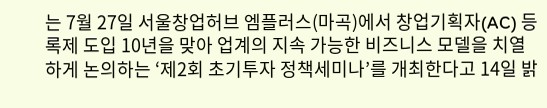는 7월 27일 서울창업허브 엠플러스(마곡)에서 창업기획자(AC) 등록제 도입 10년을 맞아 업계의 지속 가능한 비즈니스 모델을 치열하게 논의하는 ‘제2회 초기투자 정책세미나’를 개최한다고 14일 밝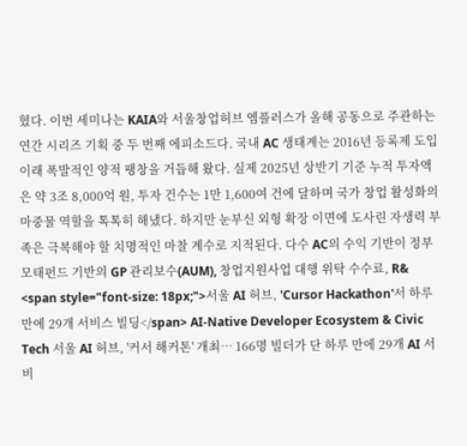혔다. 이번 세미나는 KAIA와 서울창업허브 엠플러스가 올해 공동으로 주관하는 연간 시리즈 기획 중 두 번째 에피소드다. 국내 AC 생태계는 2016년 등록제 도입 이래 폭발적인 양적 팽창을 거듭해 왔다. 실제 2025년 상반기 기준 누적 투자액은 약 3조 8,000억 원, 투자 건수는 1만 1,600여 건에 달하며 국가 창업 활성화의 마중물 역할을 톡톡히 해냈다. 하지만 눈부신 외형 확장 이면에 도사린 자생력 부족은 극복해야 할 치명적인 마찰 계수로 지적된다. 다수 AC의 수익 기반이 정부 모태펀드 기반의 GP 관리보수(AUM), 창업지원사업 대행 위탁 수수료, R&
<span style="font-size: 18px;">서울 AI 허브, 'Cursor Hackathon'서 하루 만에 29개 서비스 빌딩</span> AI-Native Developer Ecosystem & Civic Tech 서울 AI 허브, '커서 해커톤' 개최… 166명 빌더가 단 하루 만에 29개 AI 서비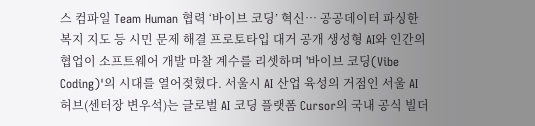스 컴파일 Team Human 협력 ‘바이브 코딩’ 혁신… 공공데이터 파싱한 복지 지도 등 시민 문제 해결 프로토타입 대거 공개 생성형 AI와 인간의 협업이 소프트웨어 개발 마찰 계수를 리셋하며 '바이브 코딩(Vibe Coding)'의 시대를 열어젖혔다. 서울시 AI 산업 육성의 거점인 서울 AI 허브(센터장 변우석)는 글로벌 AI 코딩 플랫폼 Cursor의 국내 공식 빌더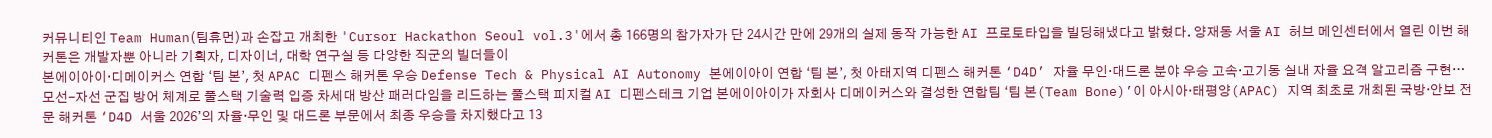커뮤니티인 Team Human(팀휴먼)과 손잡고 개최한 'Cursor Hackathon Seoul vol.3'에서 총 166명의 참가자가 단 24시간 만에 29개의 실제 동작 가능한 AI 프로토타입을 빌딩해냈다고 밝혔다. 양재동 서울 AI 허브 메인센터에서 열린 이번 해커톤은 개발자뿐 아니라 기획자, 디자이너, 대학 연구실 등 다양한 직군의 빌더들이
본에이아이·디메이커스 연합 ‘팀 본’, 첫 APAC 디펜스 해커톤 우승 Defense Tech & Physical AI Autonomy 본에이아이 연합 ‘팀 본’, 첫 아태지역 디펜스 해커톤 ‘D4D’ 자율 무인·대드론 분야 우승 고속·고기동 실내 자율 요격 알고리즘 구현… 모선-자선 군집 방어 체계로 풀스택 기술력 입증 차세대 방산 패러다임을 리드하는 풀스택 피지컬 AI 디펜스테크 기업 본에이아이가 자회사 디메이커스와 결성한 연합팀 ‘팀 본(Team Bone)’이 아시아·태평양(APAC) 지역 최초로 개최된 국방·안보 전문 해커톤 ‘D4D 서울 2026’의 자율·무인 및 대드론 부문에서 최종 우승을 차지했다고 13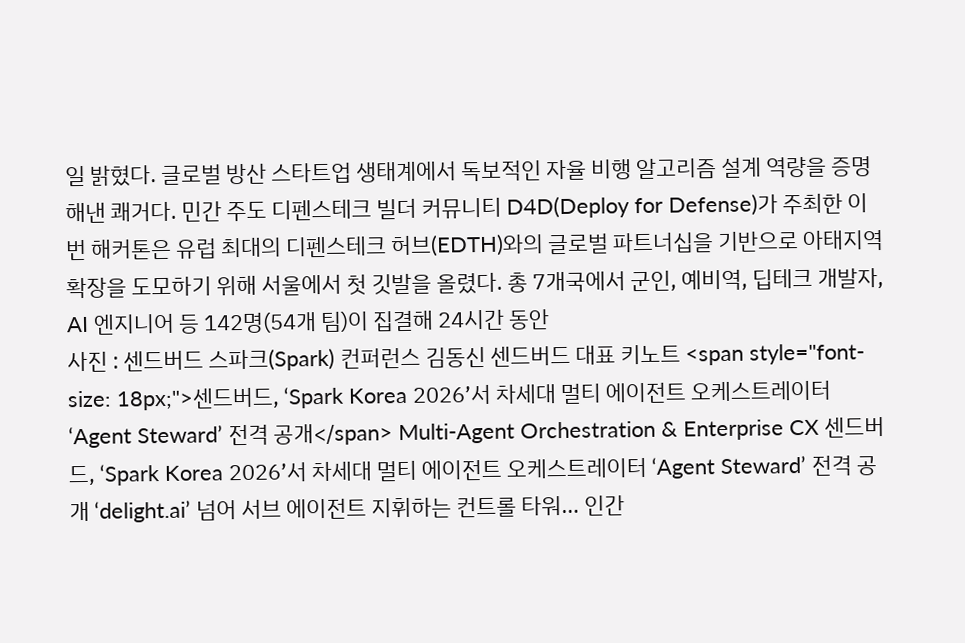일 밝혔다. 글로벌 방산 스타트업 생태계에서 독보적인 자율 비행 알고리즘 설계 역량을 증명해낸 쾌거다. 민간 주도 디펜스테크 빌더 커뮤니티 D4D(Deploy for Defense)가 주최한 이번 해커톤은 유럽 최대의 디펜스테크 허브(EDTH)와의 글로벌 파트너십을 기반으로 아태지역 확장을 도모하기 위해 서울에서 첫 깃발을 올렸다. 총 7개국에서 군인, 예비역, 딥테크 개발자, AI 엔지니어 등 142명(54개 팀)이 집결해 24시간 동안
사진 : 센드버드 스파크(Spark) 컨퍼런스 김동신 센드버드 대표 키노트 <span style="font-size: 18px;">센드버드, ‘Spark Korea 2026’서 차세대 멀티 에이전트 오케스트레이터 ‘Agent Steward’ 전격 공개</span> Multi-Agent Orchestration & Enterprise CX 센드버드, ‘Spark Korea 2026’서 차세대 멀티 에이전트 오케스트레이터 ‘Agent Steward’ 전격 공개 ‘delight.ai’ 넘어 서브 에이전트 지휘하는 컨트롤 타워… 인간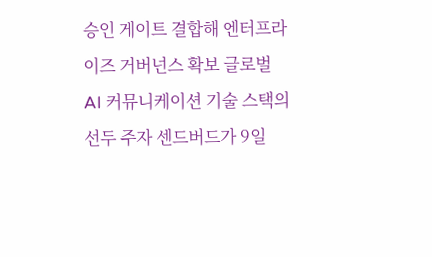승인 게이트 결합해 엔터프라이즈 거버넌스 확보 글로벌 AI 커뮤니케이션 기술 스택의 선두 주자 센드버드가 9일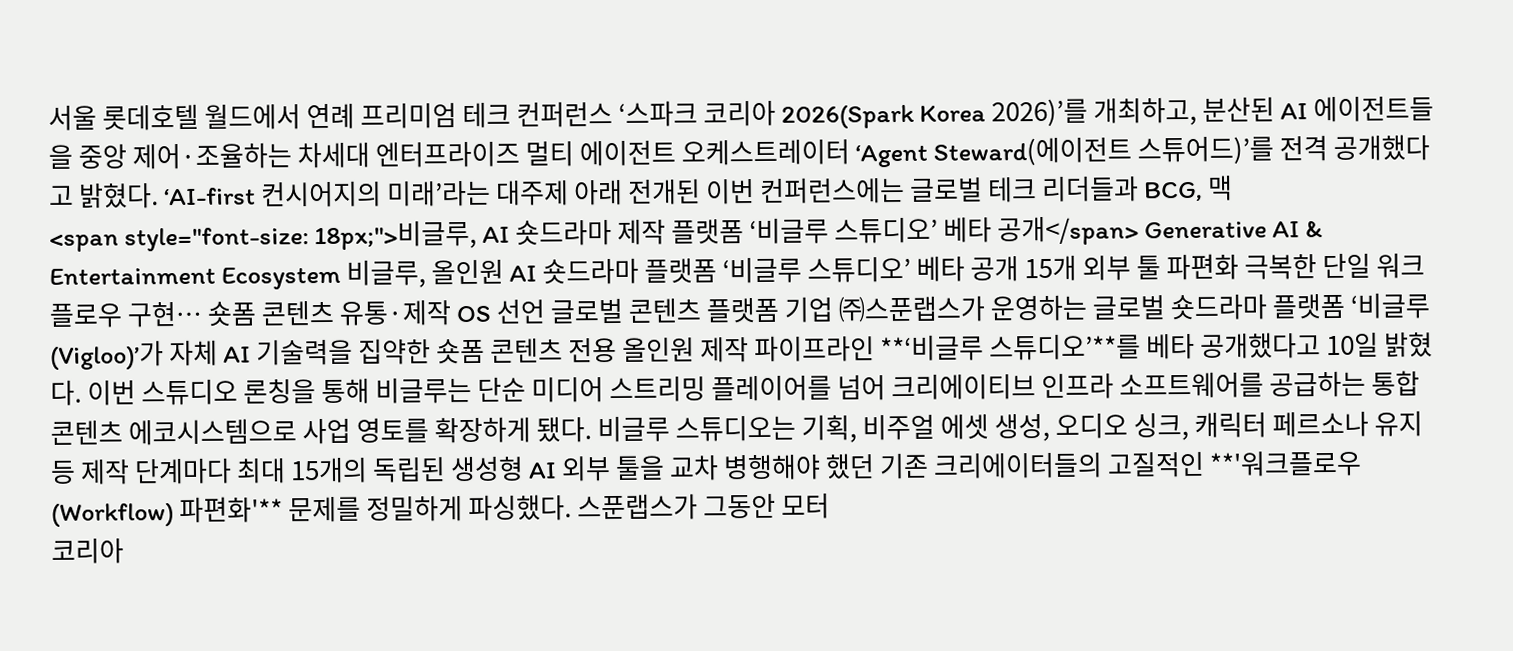서울 롯데호텔 월드에서 연례 프리미엄 테크 컨퍼런스 ‘스파크 코리아 2026(Spark Korea 2026)’를 개최하고, 분산된 AI 에이전트들을 중앙 제어·조율하는 차세대 엔터프라이즈 멀티 에이전트 오케스트레이터 ‘Agent Steward(에이전트 스튜어드)’를 전격 공개했다고 밝혔다. ‘AI-first 컨시어지의 미래’라는 대주제 아래 전개된 이번 컨퍼런스에는 글로벌 테크 리더들과 BCG, 맥
<span style="font-size: 18px;">비글루, AI 숏드라마 제작 플랫폼 ‘비글루 스튜디오’ 베타 공개</span> Generative AI & Entertainment Ecosystem 비글루, 올인원 AI 숏드라마 플랫폼 ‘비글루 스튜디오’ 베타 공개 15개 외부 툴 파편화 극복한 단일 워크플로우 구현… 숏폼 콘텐츠 유통·제작 OS 선언 글로벌 콘텐츠 플랫폼 기업 ㈜스푼랩스가 운영하는 글로벌 숏드라마 플랫폼 ‘비글루(Vigloo)’가 자체 AI 기술력을 집약한 숏폼 콘텐츠 전용 올인원 제작 파이프라인 **‘비글루 스튜디오’**를 베타 공개했다고 10일 밝혔다. 이번 스튜디오 론칭을 통해 비글루는 단순 미디어 스트리밍 플레이어를 넘어 크리에이티브 인프라 소프트웨어를 공급하는 통합 콘텐츠 에코시스템으로 사업 영토를 확장하게 됐다. 비글루 스튜디오는 기획, 비주얼 에셋 생성, 오디오 싱크, 캐릭터 페르소나 유지 등 제작 단계마다 최대 15개의 독립된 생성형 AI 외부 툴을 교차 병행해야 했던 기존 크리에이터들의 고질적인 **'워크플로우(Workflow) 파편화'** 문제를 정밀하게 파싱했다. 스푼랩스가 그동안 모터
코리아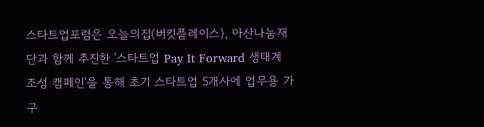스타트업포럼은 오늘의집(버킷플레이스), 아산나눔재단과 함께 추진한 '스타트업 Pay It Forward 생태계 조성 캠페인'을 통해 초기 스타트업 5개사에 업무용 가구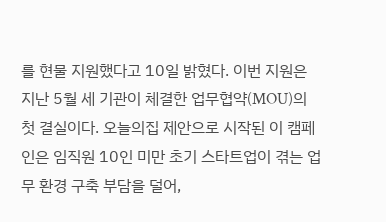를 현물 지원했다고 10일 밝혔다. 이번 지원은 지난 5월 세 기관이 체결한 업무협약(MOU)의 첫 결실이다. 오늘의집 제안으로 시작된 이 캠페인은 임직원 10인 미만 초기 스타트업이 겪는 업무 환경 구축 부담을 덜어,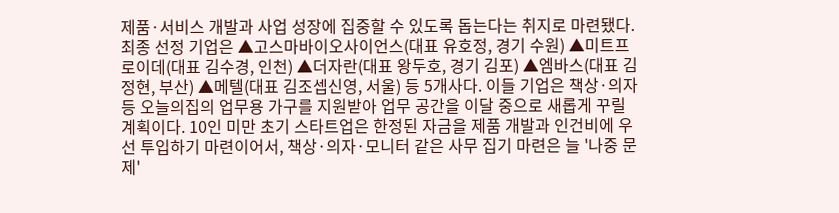제품·서비스 개발과 사업 성장에 집중할 수 있도록 돕는다는 취지로 마련됐다. 최종 선정 기업은 ▲고스마바이오사이언스(대표 유호정, 경기 수원) ▲미트프로이데(대표 김수경, 인천) ▲더자란(대표 왕두호, 경기 김포) ▲엠바스(대표 김정현, 부산) ▲메텔(대표 김조셉신영, 서울) 등 5개사다. 이들 기업은 책상·의자 등 오늘의집의 업무용 가구를 지원받아 업무 공간을 이달 중으로 새롭게 꾸릴 계획이다. 10인 미만 초기 스타트업은 한정된 자금을 제품 개발과 인건비에 우선 투입하기 마련이어서, 책상·의자·모니터 같은 사무 집기 마련은 늘 '나중 문제'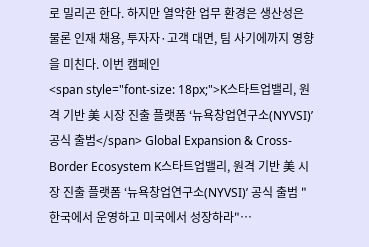로 밀리곤 한다. 하지만 열악한 업무 환경은 생산성은 물론 인재 채용, 투자자·고객 대면, 팀 사기에까지 영향을 미친다. 이번 캠페인
<span style="font-size: 18px;">K스타트업밸리, 원격 기반 美 시장 진출 플랫폼 ‘뉴욕창업연구소(NYVSI)’ 공식 출범</span> Global Expansion & Cross-Border Ecosystem K스타트업밸리, 원격 기반 美 시장 진출 플랫폼 ‘뉴욕창업연구소(NYVSI)’ 공식 출범 "한국에서 운영하고 미국에서 성장하라"…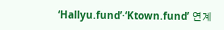‘Hallyu.fund’·‘Ktown.fund’ 연계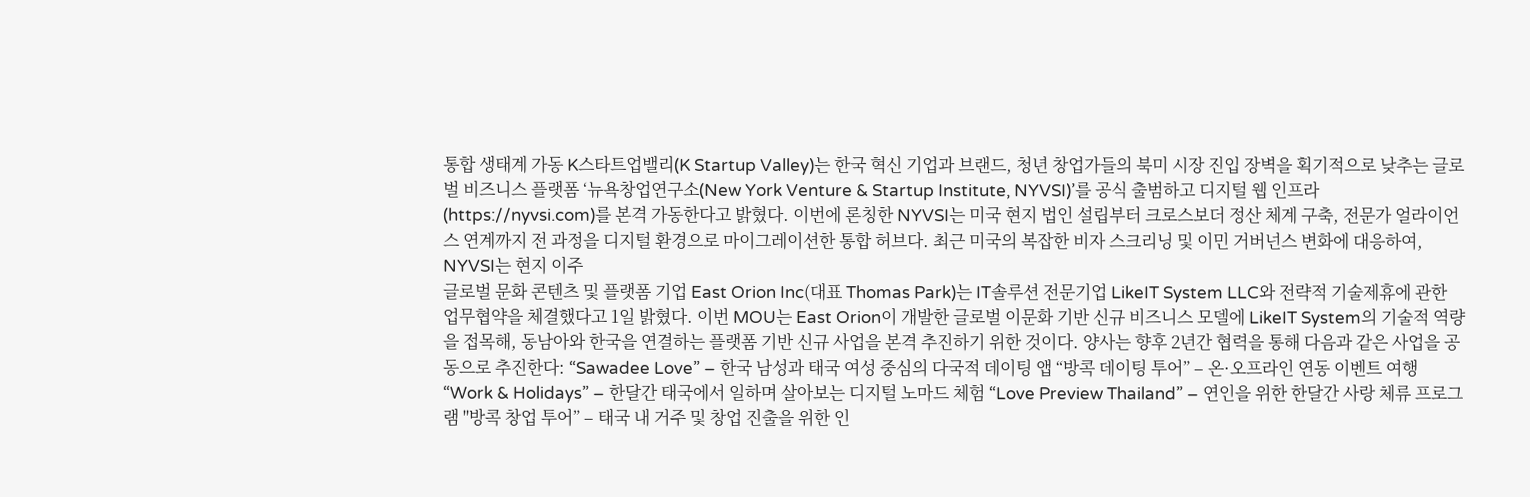통합 생태계 가동 K스타트업밸리(K Startup Valley)는 한국 혁신 기업과 브랜드, 청년 창업가들의 북미 시장 진입 장벽을 획기적으로 낮추는 글로벌 비즈니스 플랫폼 ‘뉴욕창업연구소(New York Venture & Startup Institute, NYVSI)’를 공식 출범하고 디지털 웹 인프라(https://nyvsi.com)를 본격 가동한다고 밝혔다. 이번에 론칭한 NYVSI는 미국 현지 법인 설립부터 크로스보더 정산 체계 구축, 전문가 얼라이언스 연계까지 전 과정을 디지털 환경으로 마이그레이션한 통합 허브다. 최근 미국의 복잡한 비자 스크리닝 및 이민 거버넌스 변화에 대응하여, NYVSI는 현지 이주
글로벌 문화 콘텐츠 및 플랫폼 기업 East Orion Inc(대표 Thomas Park)는 IT솔루션 전문기업 LikeIT System LLC와 전략적 기술제휴에 관한 업무협약을 체결했다고 1일 밝혔다. 이번 MOU는 East Orion이 개발한 글로벌 이문화 기반 신규 비즈니스 모델에 LikeIT System의 기술적 역량을 접목해, 동남아와 한국을 연결하는 플랫폼 기반 신규 사업을 본격 추진하기 위한 것이다. 양사는 향후 2년간 협력을 통해 다음과 같은 사업을 공동으로 추진한다: “Sawadee Love” – 한국 남성과 태국 여성 중심의 다국적 데이팅 앱 “방콕 데이팅 투어” – 온·오프라인 연동 이벤트 여행 “Work & Holidays” – 한달간 태국에서 일하며 살아보는 디지털 노마드 체험 “Love Preview Thailand” – 연인을 위한 한달간 사랑 체류 프로그램 "방콕 창업 투어” – 태국 내 거주 및 창업 진출을 위한 인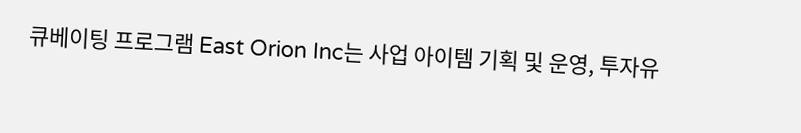큐베이팅 프로그램 East Orion Inc는 사업 아이템 기획 및 운영, 투자유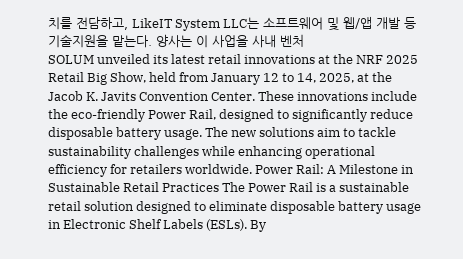치를 전담하고, LikeIT System LLC는 소프트웨어 및 웹/앱 개발 등 기술지원을 맡는다. 양사는 이 사업을 사내 벤처
SOLUM unveiled its latest retail innovations at the NRF 2025 Retail Big Show, held from January 12 to 14, 2025, at the Jacob K. Javits Convention Center. These innovations include the eco-friendly Power Rail, designed to significantly reduce disposable battery usage. The new solutions aim to tackle sustainability challenges while enhancing operational efficiency for retailers worldwide. Power Rail: A Milestone in Sustainable Retail Practices The Power Rail is a sustainable retail solution designed to eliminate disposable battery usage in Electronic Shelf Labels (ESLs). By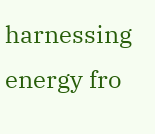harnessing energy fro